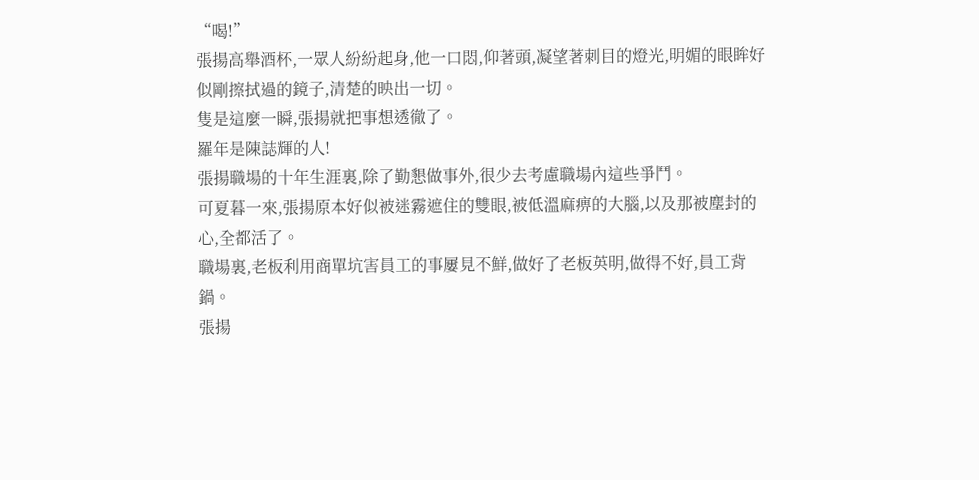“喝!”
張揚高舉酒杯,一眾人紛紛起身,他一口悶,仰著頭,凝望著刺目的燈光,明媚的眼眸好似剛擦拭過的鏡子,清楚的映出一切。
隻是這麼一瞬,張揚就把事想透徹了。
羅年是陳誌輝的人!
張揚職場的十年生涯裏,除了勤懇做事外,很少去考慮職場內這些爭鬥。
可夏暮一來,張揚原本好似被迷霧遮住的雙眼,被低溫麻痹的大腦,以及那被塵封的心,全都活了。
職場裏,老板利用商單坑害員工的事屢見不鮮,做好了老板英明,做得不好,員工背鍋。
張揚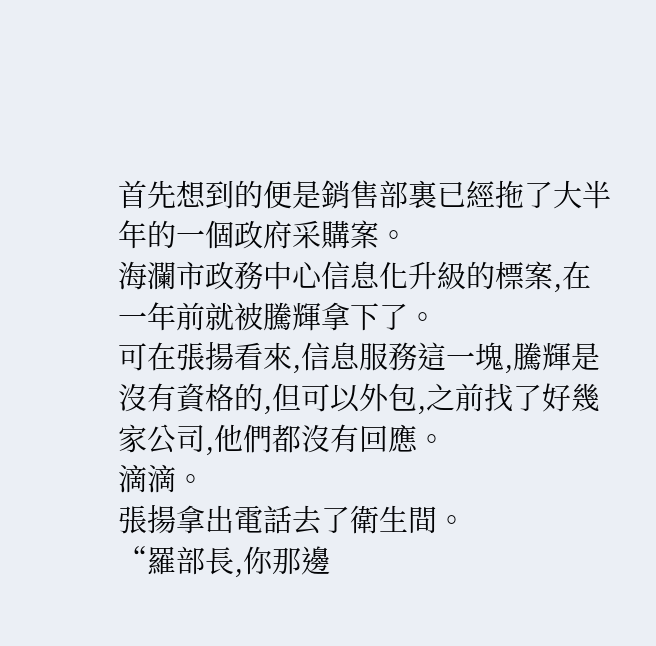首先想到的便是銷售部裏已經拖了大半年的一個政府采購案。
海瀾市政務中心信息化升級的標案,在一年前就被騰輝拿下了。
可在張揚看來,信息服務這一塊,騰輝是沒有資格的,但可以外包,之前找了好幾家公司,他們都沒有回應。
滴滴。
張揚拿出電話去了衛生間。
“羅部長,你那邊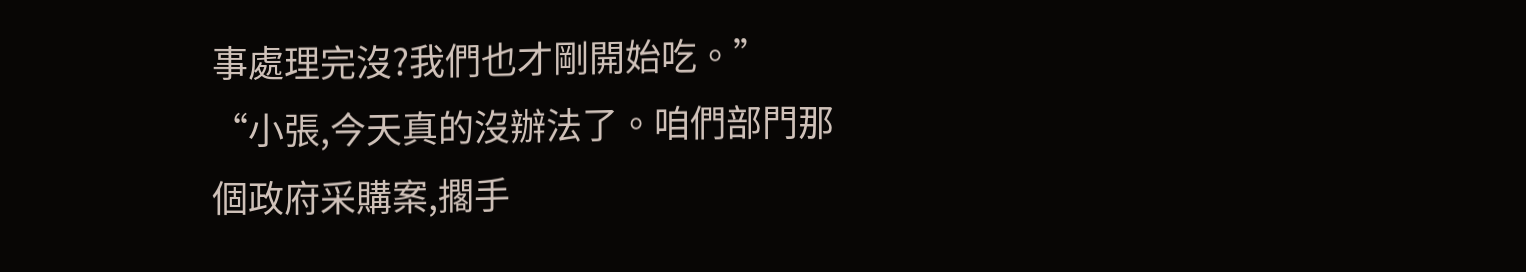事處理完沒?我們也才剛開始吃。”
“小張,今天真的沒辦法了。咱們部門那個政府采購案,擱手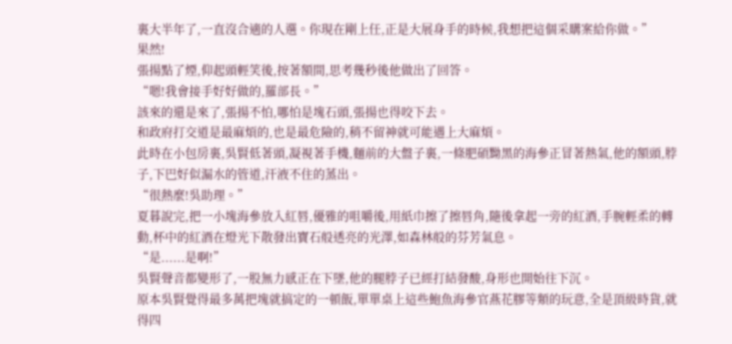裏大半年了,一直沒合適的人選。你現在剛上任,正是大展身手的時候,我想把這個采購案給你做。”
果然!
張揚點了煙,仰起頭輕笑後,按著額間,思考幾秒後他做出了回答。
“嗯!我會接手好好做的,羅部長。”
該來的還是來了,張揚不怕,哪怕是塊石頭,張揚也得咬下去。
和政府打交道是最麻煩的,也是最危險的,稍不留神就可能遇上大麻煩。
此時在小包房裏,吳賢低著頭,凝視著手機,麵前的大盤子裏,一條肥碩黝黑的海參正冒著熱氣,他的額頭,脖子,下巴好似漏水的管道,汗液不住的蒸出。
“很熱麼!吳助理。”
夏暮說完,把一小塊海參放入紅唇,優雅的咀嚼後,用紙巾擦了擦唇角,隨後拿起一旁的紅酒,手腕輕柔的轉動,杯中的紅酒在燈光下散發出寶石般透亮的光澤,如森林般的芬芳氣息。
“是......是啊!”
吳賢聲音都變形了,一股無力感正在下墜,他的腿脖子已經打結發酸,身形也開始往下沉。
原本吳賢覺得最多萬把塊就搞定的一頓飯,單單桌上這些鮑魚海參官燕花膠等類的玩意,全是頂級時貨,就得四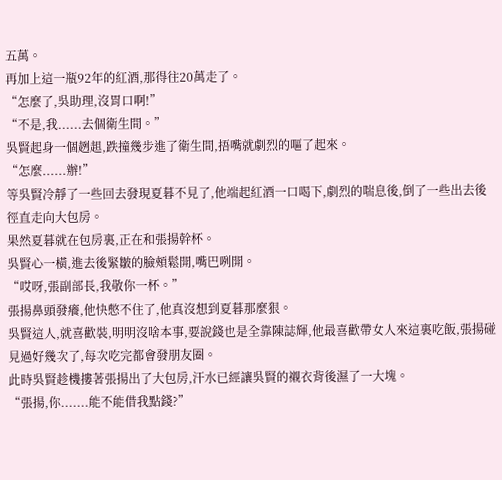五萬。
再加上這一瓶92年的紅酒,那得往20萬走了。
“怎麼了,吳助理,沒胃口啊!”
“不是,我......去個衛生間。”
吳賢起身一個趔趄,跌撞幾步進了衛生間,捂嘴就劇烈的嘔了起來。
“怎麼......辦!”
等吳賢冷靜了一些回去發現夏暮不見了,他端起紅酒一口喝下,劇烈的喘息後,倒了一些出去後徑直走向大包房。
果然夏暮就在包房裏,正在和張揚幹杯。
吳賢心一橫,進去後緊皺的臉頰鬆開,嘴巴咧開。
“哎呀,張副部長,我敬你一杯。”
張揚鼻頭發癢,他快憋不住了,他真沒想到夏暮那麼狠。
吳賢這人,就喜歡裝,明明沒啥本事,要說錢也是全靠陳誌輝,他最喜歡帶女人來這裏吃飯,張揚碰見過好幾次了,每次吃完都會發朋友圈。
此時吳賢趁機摟著張揚出了大包房,汗水已經讓吳賢的襯衣背後濕了一大塊。
“張揚,你.......能不能借我點錢?”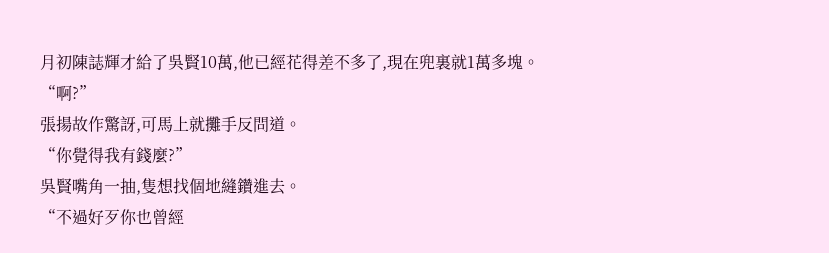月初陳誌輝才給了吳賢10萬,他已經花得差不多了,現在兜裏就1萬多塊。
“啊?”
張揚故作驚訝,可馬上就攤手反問道。
“你覺得我有錢麼?”
吳賢嘴角一抽,隻想找個地縫鑽進去。
“不過好歹你也曾經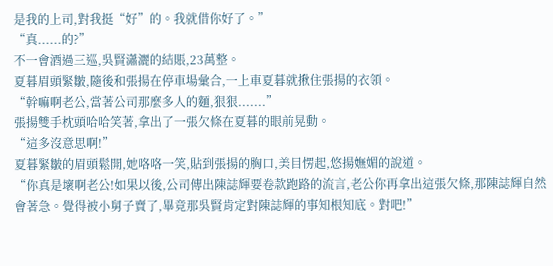是我的上司,對我挺“好”的。我就借你好了。”
“真......的?”
不一會酒過三巡,吳賢瀟灑的結賬,23萬整。
夏暮眉頭緊皺,隨後和張揚在停車場彙合,一上車夏暮就揪住張揚的衣領。
“幹嘛啊老公,當著公司那麼多人的麵,狠狠.......”
張揚雙手枕頭哈哈笑著,拿出了一張欠條在夏暮的眼前晃動。
“這多沒意思啊!”
夏暮緊皺的眉頭鬆開,她咯咯一笑,貼到張揚的胸口,美目愣起,悠揚嫵媚的說道。
“你真是壞啊老公!如果以後,公司傳出陳誌輝要卷款跑路的流言,老公你再拿出這張欠條,那陳誌輝自然會著急。覺得被小舅子賣了,畢竟那吳賢肯定對陳誌輝的事知根知底。對吧!”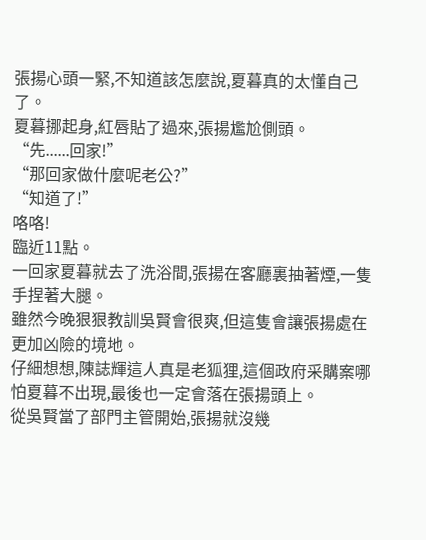張揚心頭一緊,不知道該怎麼說,夏暮真的太懂自己了。
夏暮挪起身,紅唇貼了過來,張揚尷尬側頭。
“先......回家!”
“那回家做什麼呢老公?”
“知道了!”
咯咯!
臨近11點。
一回家夏暮就去了洗浴間,張揚在客廳裏抽著煙,一隻手捏著大腿。
雖然今晚狠狠教訓吳賢會很爽,但這隻會讓張揚處在更加凶險的境地。
仔細想想,陳誌輝這人真是老狐狸,這個政府采購案哪怕夏暮不出現,最後也一定會落在張揚頭上。
從吳賢當了部門主管開始,張揚就沒幾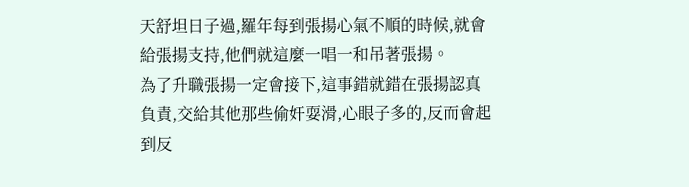天舒坦日子過,羅年每到張揚心氣不順的時候,就會給張揚支持,他們就這麼一唱一和吊著張揚。
為了升職張揚一定會接下,這事錯就錯在張揚認真負責,交給其他那些偷奸耍滑,心眼子多的,反而會起到反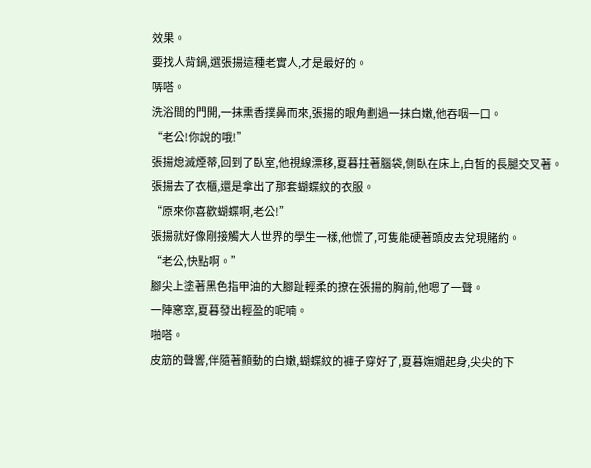效果。
要找人背鍋,選張揚這種老實人,才是最好的。
哢嗒。
洗浴間的門開,一抹熏香撲鼻而來,張揚的眼角劃過一抹白嫩,他吞咽一口。
“老公!你說的哦!”
張揚熄滅煙蒂,回到了臥室,他視線漂移,夏暮拄著腦袋,側臥在床上,白皙的長腿交叉著。
張揚去了衣櫃,還是拿出了那套蝴蝶紋的衣服。
“原來你喜歡蝴蝶啊,老公!”
張揚就好像剛接觸大人世界的學生一樣,他慌了,可隻能硬著頭皮去兌現賭約。
“老公,快點啊。”
腳尖上塗著黑色指甲油的大腳趾輕柔的撩在張揚的胸前,他嗯了一聲。
一陣窸窣,夏暮發出輕盈的呢喃。
啪嗒。
皮筋的聲響,伴隨著顫動的白嫩,蝴蝶紋的褲子穿好了,夏暮嫵媚起身,尖尖的下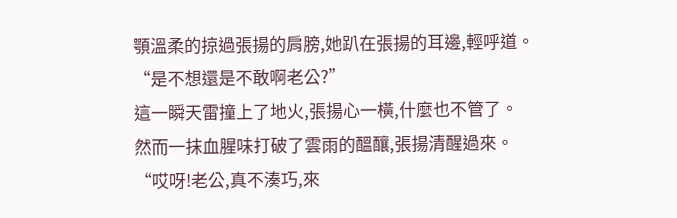顎溫柔的掠過張揚的肩膀,她趴在張揚的耳邊,輕呼道。
“是不想還是不敢啊老公?”
這一瞬天雷撞上了地火,張揚心一橫,什麼也不管了。
然而一抹血腥味打破了雲雨的醞釀,張揚清醒過來。
“哎呀!老公,真不湊巧,來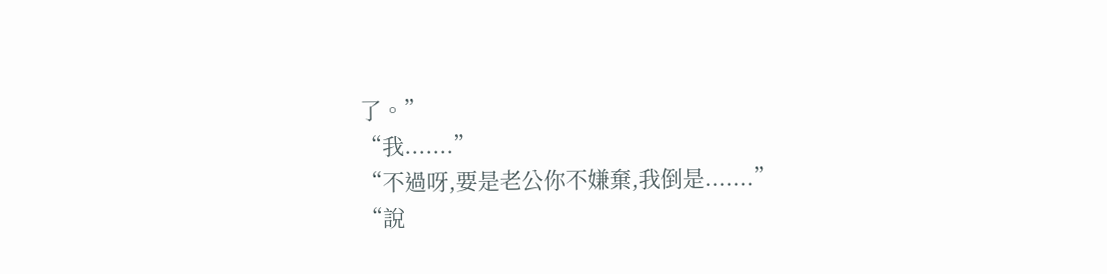了。”
“我.......”
“不過呀,要是老公你不嫌棄,我倒是.......”
“說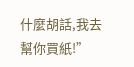什麼胡話,我去幫你買紙!”